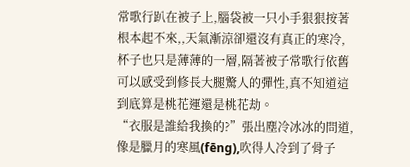常歌行趴在被子上,腦袋被一只小手狠狠按著根本起不來,,天氣漸涼卻還沒有真正的寒冷,杯子也只是薄薄的一層,隔著被子常歌行依舊可以感受到修長大腿驚人的彈性,真不知道這到底算是桃花運還是桃花劫。
“衣服是誰給我換的?”張出塵冷冰冰的問道,像是臘月的寒風(fēng),吹得人冷到了骨子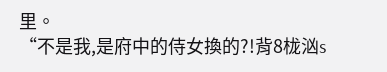里。
“不是我,是府中的侍女換的?!背8栊汹s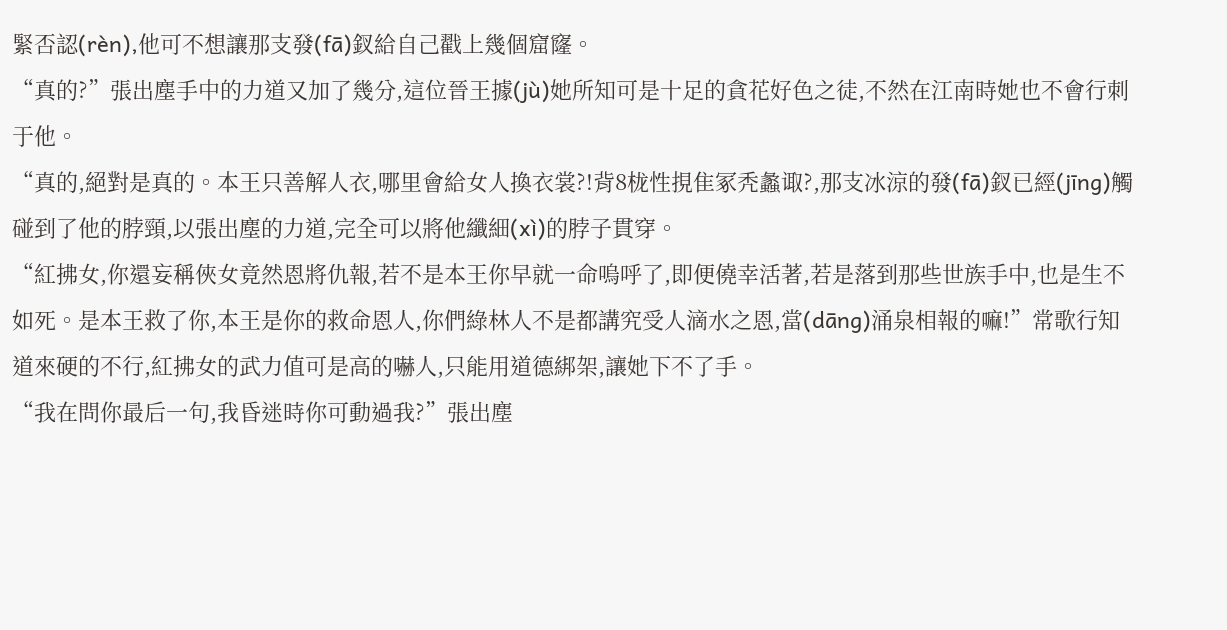緊否認(rèn),他可不想讓那支發(fā)釵給自己戳上幾個窟窿。
“真的?”張出塵手中的力道又加了幾分,這位晉王據(jù)她所知可是十足的貪花好色之徒,不然在江南時她也不會行刺于他。
“真的,絕對是真的。本王只善解人衣,哪里會給女人換衣裳?!背8栊性挸隹冢秃蠡诹?,那支冰涼的發(fā)釵已經(jīng)觸碰到了他的脖頸,以張出塵的力道,完全可以將他纖細(xì)的脖子貫穿。
“紅拂女,你還妄稱俠女竟然恩將仇報,若不是本王你早就一命嗚呼了,即便僥幸活著,若是落到那些世族手中,也是生不如死。是本王救了你,本王是你的救命恩人,你們綠林人不是都講究受人滴水之恩,當(dāng)涌泉相報的嘛!”常歌行知道來硬的不行,紅拂女的武力值可是高的嚇人,只能用道德綁架,讓她下不了手。
“我在問你最后一句,我昏迷時你可動過我?”張出塵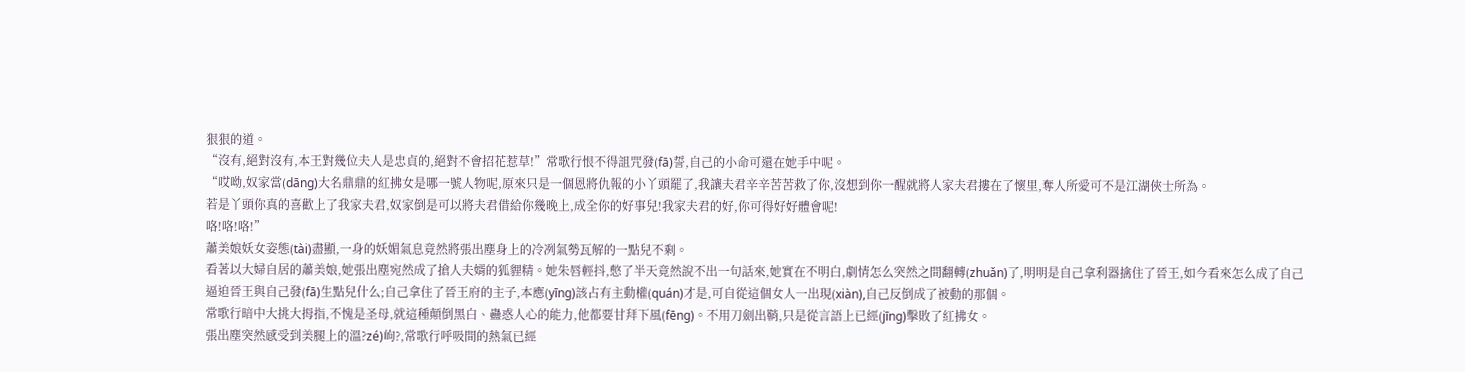狠狠的道。
“沒有,絕對沒有,本王對幾位夫人是忠貞的,絕對不會招花惹草!”常歌行恨不得詛咒發(fā)誓,自己的小命可還在她手中呢。
“哎呦,奴家當(dāng)大名鼎鼎的紅拂女是哪一號人物呢,原來只是一個恩將仇報的小丫頭罷了,我讓夫君辛辛苦苦救了你,沒想到你一醒就將人家夫君摟在了懷里,奪人所愛可不是江湖俠士所為。
若是丫頭你真的喜歡上了我家夫君,奴家倒是可以將夫君借給你幾晚上,成全你的好事兒!我家夫君的好,你可得好好體會呢!
咯!咯!咯!”
蕭美娘妖女姿態(tài)盡顯,一身的妖媚氣息竟然將張出塵身上的冷冽氣勢瓦解的一點兒不剩。
看著以大婦自居的蕭美娘,她張出塵宛然成了搶人夫婿的狐貍精。她朱唇輕抖,憋了半天竟然說不出一句話來,她實在不明白,劇情怎么突然之間翻轉(zhuǎn)了,明明是自己拿利器擒住了晉王,如今看來怎么成了自己逼迫晉王與自己發(fā)生點兒什么;自己拿住了晉王府的主子,本應(yīng)該占有主動權(quán)才是,可自從這個女人一出現(xiàn),自己反倒成了被動的那個。
常歌行暗中大挑大拇指,不愧是圣母,就這種顛倒黑白、蠱惑人心的能力,他都要甘拜下風(fēng)。不用刀劍出鞘,只是從言語上已經(jīng)擊敗了紅拂女。
張出塵突然感受到美腿上的溫?zé)岣?,常歌行呼吸間的熱氣已經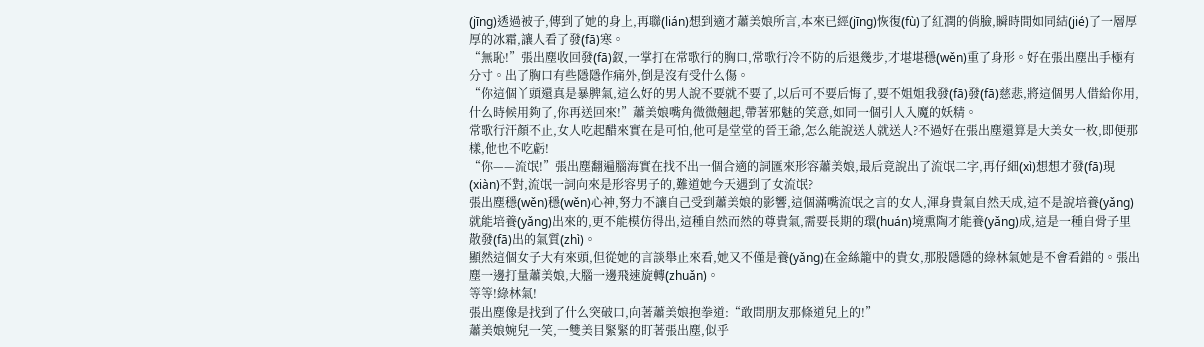(jīng)透過被子,傳到了她的身上,再聯(lián)想到適才蕭美娘所言,本來已經(jīng)恢復(fù)了紅潤的俏臉,瞬時間如同結(jié)了一層厚厚的冰霜,讓人看了發(fā)寒。
“無恥!”張出塵收回發(fā)釵,一掌打在常歌行的胸口,常歌行冷不防的后退幾步,才堪堪穩(wěn)重了身形。好在張出塵出手極有分寸。出了胸口有些隱隱作痛外,倒是沒有受什么傷。
“你這個丫頭還真是暴脾氣,這么好的男人說不要就不要了,以后可不要后悔了,要不姐姐我發(fā)發(fā)慈悲,將這個男人借給你用,什么時候用夠了,你再送回來!”蕭美娘嘴角微微翹起,帶著邪魅的笑意,如同一個引人入魔的妖精。
常歌行汗顏不止,女人吃起醋來實在是可怕,他可是堂堂的晉王爺,怎么能說送人就送人?不過好在張出塵還算是大美女一枚,即便那樣,他也不吃虧!
“你——流氓!”張出塵翻遍腦海實在找不出一個合適的詞匯來形容蕭美娘,最后竟說出了流氓二字,再仔細(xì)想想才發(fā)現(xiàn)不對,流氓一詞向來是形容男子的,難道她今天遇到了女流氓?
張出塵穩(wěn)穩(wěn)心神,努力不讓自己受到蕭美娘的影響,這個滿嘴流氓之言的女人,渾身貴氣自然天成,這不是說培養(yǎng)就能培養(yǎng)出來的,更不能模仿得出,這種自然而然的尊貴氣,需要長期的環(huán)境熏陶才能養(yǎng)成,這是一種自骨子里散發(fā)出的氣質(zhì)。
顯然這個女子大有來頭,但從她的言談舉止來看,她又不僅是養(yǎng)在金絲籠中的貴女,那股隱隱的綠林氣她是不會看錯的。張出塵一邊打量蕭美娘,大腦一邊飛速旋轉(zhuǎn)。
等等!綠林氣!
張出塵像是找到了什么突破口,向著蕭美娘抱拳道:“敢問朋友那條道兒上的!”
蕭美娘婉兒一笑,一雙美目緊緊的盯著張出塵,似乎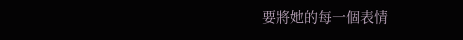要將她的每一個表情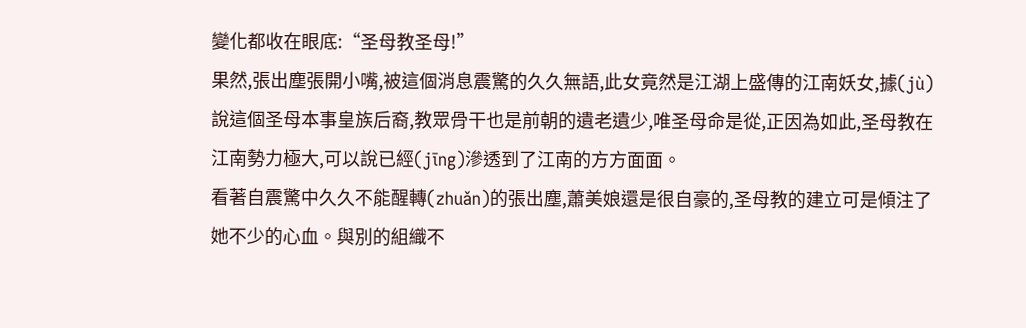變化都收在眼底:“圣母教圣母!”
果然,張出塵張開小嘴,被這個消息震驚的久久無語,此女竟然是江湖上盛傳的江南妖女,據(jù)說這個圣母本事皇族后裔,教眾骨干也是前朝的遺老遺少,唯圣母命是從,正因為如此,圣母教在江南勢力極大,可以說已經(jīng)滲透到了江南的方方面面。
看著自震驚中久久不能醒轉(zhuǎn)的張出塵,蕭美娘還是很自豪的,圣母教的建立可是傾注了她不少的心血。與別的組織不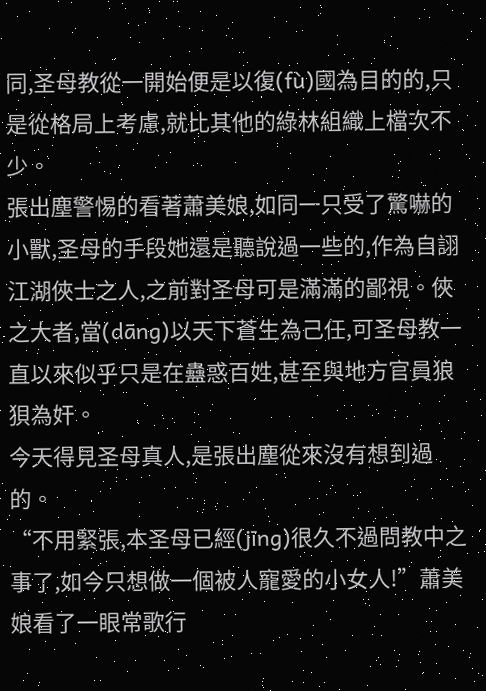同,圣母教從一開始便是以復(fù)國為目的的,只是從格局上考慮,就比其他的綠林組織上檔次不少。
張出塵警惕的看著蕭美娘,如同一只受了驚嚇的小獸,圣母的手段她還是聽說過一些的,作為自詡江湖俠士之人,之前對圣母可是滿滿的鄙視。俠之大者,當(dāng)以天下蒼生為己任,可圣母教一直以來似乎只是在蠱惑百姓,甚至與地方官員狼狽為奸。
今天得見圣母真人,是張出塵從來沒有想到過的。
“不用緊張,本圣母已經(jīng)很久不過問教中之事了,如今只想做一個被人寵愛的小女人!”蕭美娘看了一眼常歌行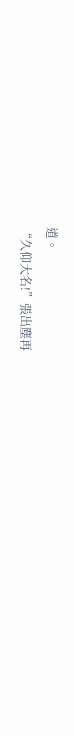道。
“久仰大名!”張出塵再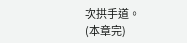次拱手道。
(本章完)